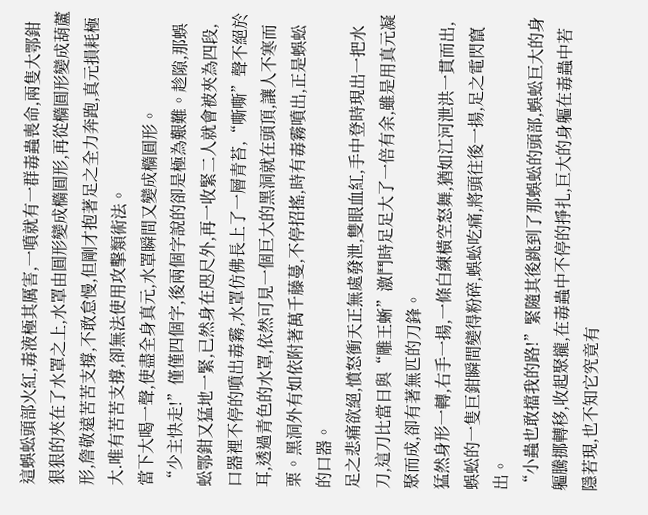這蜈蚣頭部火紅,毒液極其厲害,一噴就有一群毒蟲喪命,兩隻大鄂鉗狠狠的夾在了水罩之上,水罩由圓形變成橢圓形,再從橢圓形變成葫蘆形,詹敬遠苦苦支撐,不敢怠慢,但剛才抱著足之全力奔跑,真元損耗極大.唯有苦苦支撐,卻無法使用攻擊類術法。
當下大喝一聲,使盡全身真元,水罩瞬間又變成橢圓形。
“少主快走!”僅僅四個字,後兩個字說的卻是極為艱難。趁隙,那蜈蚣鄂鉗又猛地一緊,已然身在咫尺外,再一收緊二人就會被夾為四段,口器裡不停的噴出毒霧,水罩仿佛長上了一層青苔,“嘶嘶”聲不絕於耳,透過青色的水罩,依然可見一個巨大的黑洞就在頭頂,讓人不寒而栗。黑洞外有如依附著萬千藤蔓,不停招搖,時有毒霧噴出,正是蜈蚣的口器。
足之悲痛欲絕,憤怒衝天正無處發泄,雙眼血紅,手中登時現出一把水刀,這刀比當日與“雕王蜥”激鬥時足足大了一倍有余,雖是用真元凝聚而成,卻有著無匹的刀鋒。
猛然身形一轉,右手一揚,一條白練橫空怒舞,猶如江河泄洪一貫而出,蜈蚣的一隻巨鉗瞬間變得粉碎,蜈蚣吃痛,將頭往後一揚,足之電閃竄出。
“小蟲也敢擋我的路!”緊隨其後跳到了那蜈蚣的頭部,蜈蚣巨大的身軀騰挪轉移,收起聚攏,在毒蟲中不停的掙扎,巨大的身軀在毒蟲中若隱若現,也不知它究竟有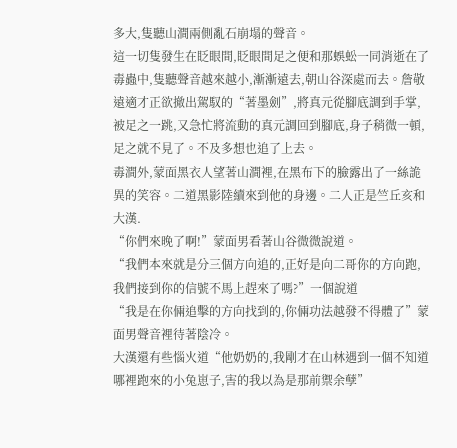多大,隻聽山澗兩側亂石崩塌的聲音。
這一切隻發生在眨眼間,眨眼間足之便和那蜈蚣一同消逝在了毒蟲中,隻聽聲音越來越小,漸漸遠去,朝山谷深處而去。詹敬遠適才正欲撤出駕馭的“著墨劍”,將真元從腳底調到手掌,被足之一跳,又急忙將流動的真元調回到腳底,身子稍微一頓,足之就不見了。不及多想也追了上去。
毒澗外,蒙面黑衣人望著山澗裡,在黑布下的臉露出了一絲詭異的笑容。二道黑影陸續來到他的身邊。二人正是竺丘亥和大漢.
“你們來晚了啊!”蒙面男看著山谷微微說道。
“我們本來就是分三個方向追的,正好是向二哥你的方向跑,我們接到你的信號不馬上趕來了嗎?”一個說道
“我是在你倆追擊的方向找到的,你倆功法越發不得體了”蒙面男聲音裡待著陰冷。
大漢還有些惱火道“他奶奶的,我剛才在山林遇到一個不知道哪裡跑來的小兔崽子,害的我以為是那前禦余孽”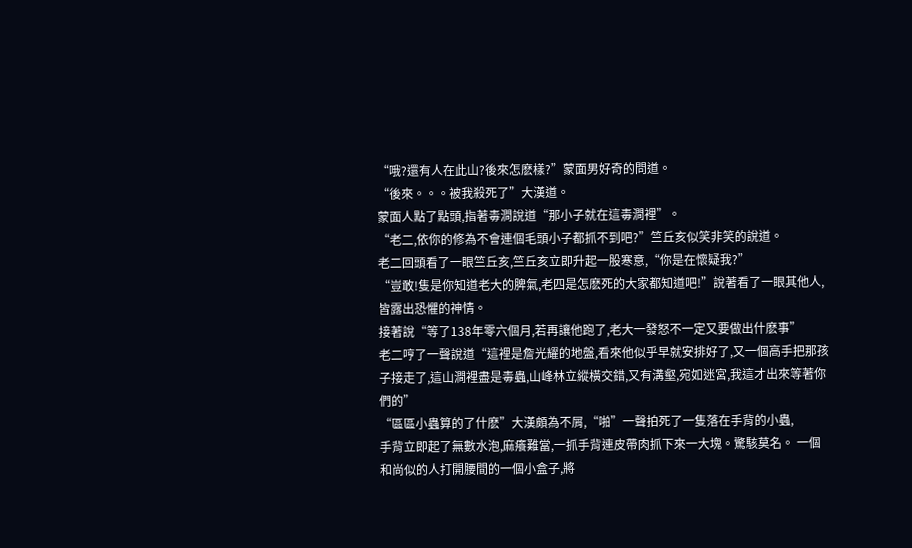“哦?還有人在此山?後來怎麽樣?”蒙面男好奇的問道。
“後來。。。被我殺死了”大漢道。
蒙面人點了點頭,指著毒澗說道“那小子就在這毒澗裡”。
“老二,依你的修為不會連個毛頭小子都抓不到吧?”竺丘亥似笑非笑的說道。
老二回頭看了一眼竺丘亥,竺丘亥立即升起一股寒意,“你是在懷疑我?”
“豈敢!隻是你知道老大的脾氣,老四是怎麽死的大家都知道吧!”說著看了一眼其他人,皆露出恐懼的神情。
接著說“等了138年零六個月,若再讓他跑了,老大一發怒不一定又要做出什麽事”
老二哼了一聲說道“這裡是詹光耀的地盤,看來他似乎早就安排好了,又一個高手把那孩子接走了,這山澗裡盡是毒蟲,山峰林立縱橫交錯,又有溝壑,宛如迷宮,我這才出來等著你們的”
“區區小蟲算的了什麽”大漢頗為不屑,“啪”一聲拍死了一隻落在手背的小蟲,
手背立即起了無數水泡,麻癢難當,一抓手背連皮帶肉抓下來一大塊。驚駭莫名。 一個和尚似的人打開腰間的一個小盒子,將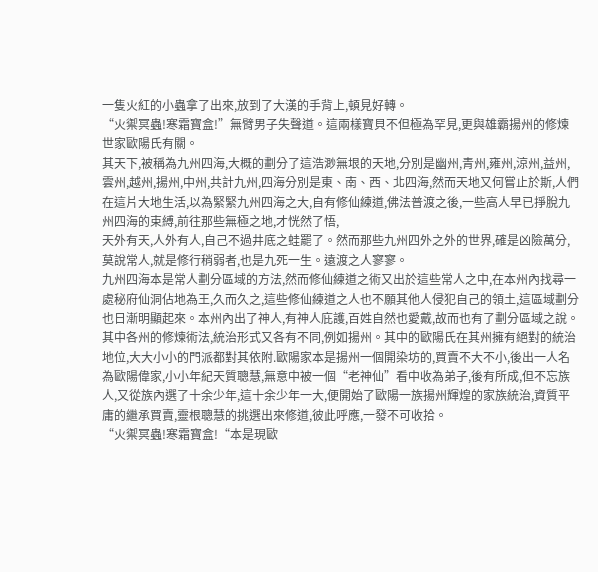一隻火紅的小蟲拿了出來,放到了大漢的手背上,頓見好轉。
“火禦冥蟲!寒霜寶盒!”無臂男子失聲道。這兩樣寶貝不但極為罕見,更與雄霸揚州的修煉世家歐陽氏有關。
其天下,被稱為九州四海,大概的劃分了這浩渺無垠的天地,分別是幽州,青州,雍州,涼州,益州,雲州,越州,揚州,中州,共計九州,四海分別是東、南、西、北四海,然而天地又何嘗止於斯,人們在這片大地生活,以為緊緊九州四海之大,自有修仙練道,佛法普渡之後,一些高人早已掙脫九州四海的束縛,前往那些無極之地,才恍然了悟,
天外有天,人外有人,自己不過井底之蛙罷了。然而那些九州四外之外的世界,確是凶險萬分,莫說常人,就是修行稍弱者,也是九死一生。遠渡之人寥寥。
九州四海本是常人劃分區域的方法,然而修仙練道之術又出於這些常人之中,在本州內找尋一處秘府仙洞佔地為王,久而久之,這些修仙練道之人也不願其他人侵犯自己的領土,這區域劃分也日漸明顯起來。本州內出了神人,有神人庇護,百姓自然也愛戴,故而也有了劃分區域之說。
其中各州的修煉術法,統治形式又各有不同,例如揚州。其中的歐陽氏在其州擁有絕對的統治地位,大大小小的門派都對其依附.歐陽家本是揚州一個開染坊的,買賣不大不小,後出一人名為歐陽偉家,小小年紀天質聰慧,無意中被一個“老神仙”看中收為弟子,後有所成,但不忘族人,又從族內選了十余少年,這十余少年一大,便開始了歐陽一族揚州輝煌的家族統治,資質平庸的繼承買賣,靈根聰慧的挑選出來修道,彼此呼應,一發不可收拾。
“火禦冥蟲!寒霜寶盒!“本是現歐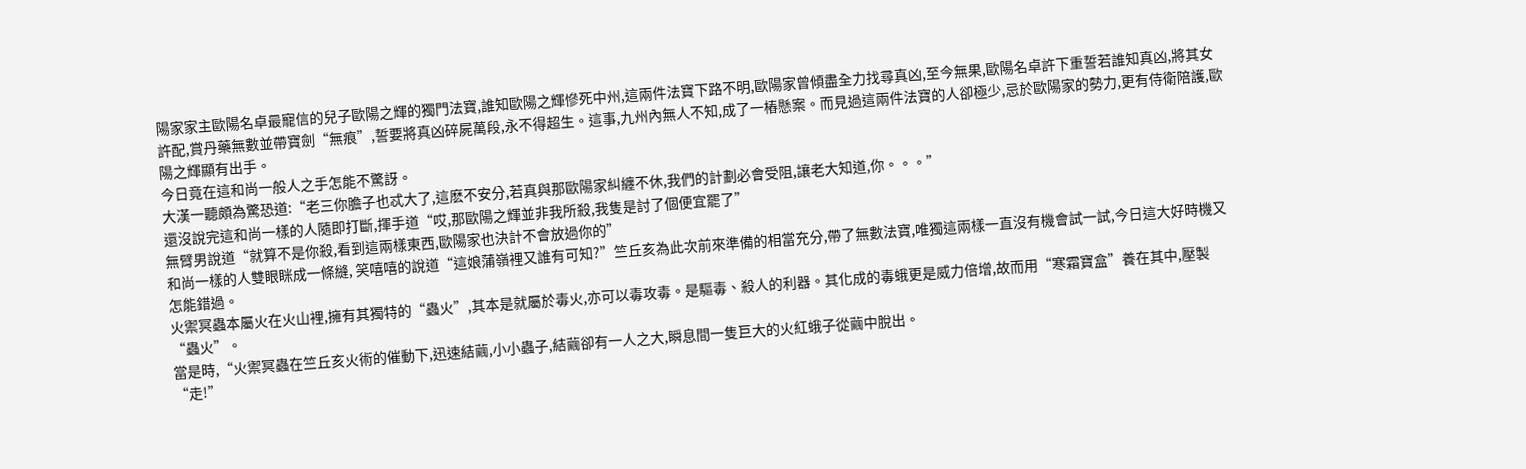陽家家主歐陽名卓最寵信的兒子歐陽之輝的獨門法寶,誰知歐陽之輝慘死中州,這兩件法寶下路不明,歐陽家曾傾盡全力找尋真凶,至今無果,歐陽名卓許下重誓若誰知真凶,將其女許配,賞丹藥無數並帶寶劍“無痕”,誓要將真凶碎屍萬段,永不得超生。這事,九州內無人不知,成了一樁懸案。而見過這兩件法寶的人卻極少,忌於歐陽家的勢力,更有侍衛陪護,歐陽之輝顯有出手。
今日竟在這和尚一般人之手怎能不驚訝。
大漢一聽頗為驚恐道:“老三你膽子也忒大了,這麽不安分,若真與那歐陽家糾纏不休,我們的計劃必會受阻,讓老大知道,你。。。”
還沒說完這和尚一樣的人隨即打斷,揮手道“哎,那歐陽之輝並非我所殺,我隻是討了個便宜罷了”
無臂男說道“就算不是你殺,看到這兩樣東西,歐陽家也決計不會放過你的”
和尚一樣的人雙眼眯成一條縫, 笑嘻嘻的說道“這娘蒲嶺裡又誰有可知?”竺丘亥為此次前來準備的相當充分,帶了無數法寶,唯獨這兩樣一直沒有機會試一試,今日這大好時機又怎能錯過。
火禦冥蟲本屬火在火山裡,擁有其獨特的“蟲火”,其本是就屬於毒火,亦可以毒攻毒。是驅毒、殺人的利器。其化成的毒蛾更是威力倍增,故而用“寒霜寶盒”養在其中,壓製“蟲火”。
當是時,“火禦冥蟲在竺丘亥火術的催動下,迅速結繭,小小蟲子,結繭卻有一人之大,瞬息間一隻巨大的火紅蛾子從繭中脫出。
“走!”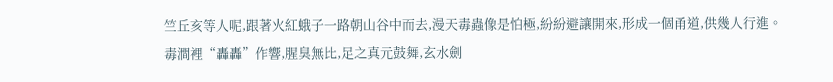竺丘亥等人呢,跟著火紅蛾子一路朝山谷中而去,漫天毒蟲像是怕極,紛紛避讓開來,形成一個甬道,供幾人行進。
毒澗裡“轟轟”作響,腥臭無比,足之真元鼓舞,玄水劍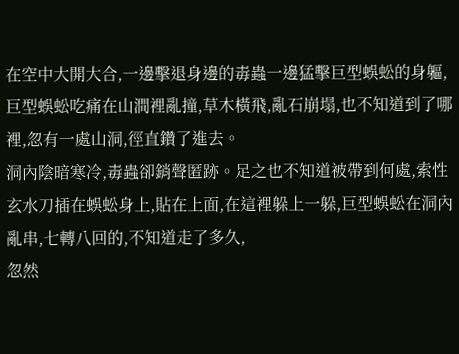在空中大開大合,一邊擊退身邊的毒蟲一邊猛擊巨型蜈蚣的身軀,巨型蜈蚣吃痛在山澗裡亂撞,草木橫飛,亂石崩塌,也不知道到了哪裡,忽有一處山洞,徑直鑽了進去。
洞內陰暗寒冷,毒蟲卻銷聲匿跡。足之也不知道被帶到何處,索性玄水刀插在蜈蚣身上,貼在上面,在這裡躲上一躲,巨型蜈蚣在洞內亂串,七轉八回的,不知道走了多久,
忽然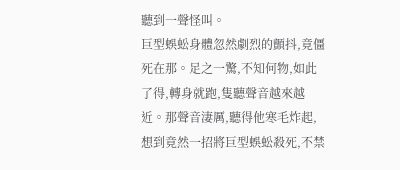聽到一聲怪叫。
巨型蜈蚣身體忽然劇烈的顫抖,竟僵死在那。足之一驚,不知何物,如此了得,轉身就跑,隻聽聲音越來越近。那聲音淒厲,聽得他寒毛炸起,想到竟然一招將巨型蜈蚣殺死,不禁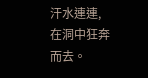汗水連連,在洞中狂奔而去。